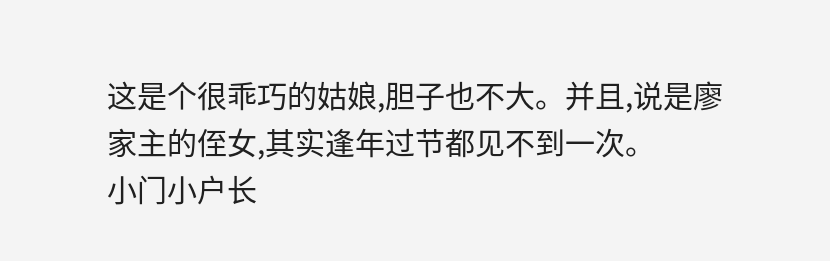这是个很乖巧的姑娘,胆子也不大。并且,说是廖家主的侄女,其实逢年过节都见不到一次。
小门小户长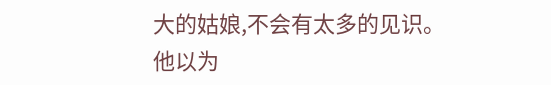大的姑娘,不会有太多的见识。他以为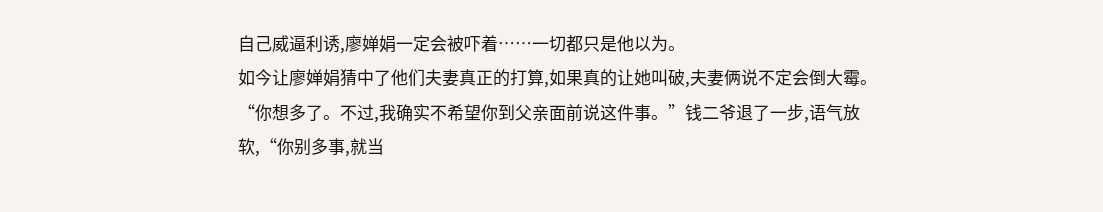自己威逼利诱,廖婵娟一定会被吓着……一切都只是他以为。
如今让廖婵娟猜中了他们夫妻真正的打算,如果真的让她叫破,夫妻俩说不定会倒大霉。
“你想多了。不过,我确实不希望你到父亲面前说这件事。”钱二爷退了一步,语气放软,“你别多事,就当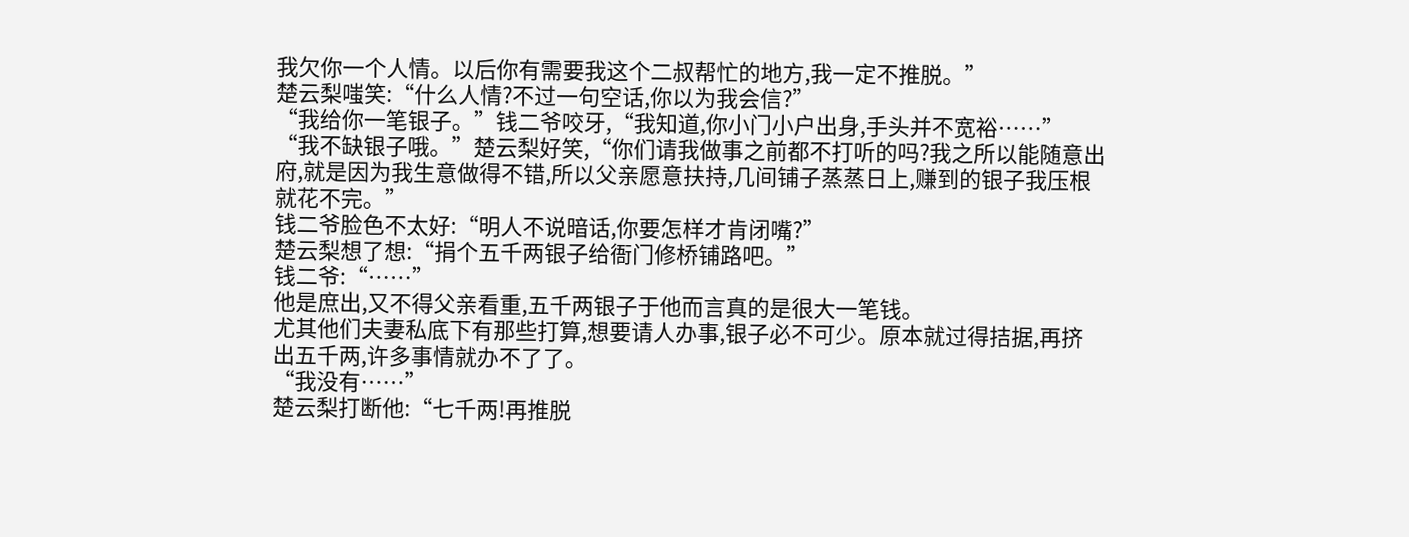我欠你一个人情。以后你有需要我这个二叔帮忙的地方,我一定不推脱。”
楚云梨嗤笑:“什么人情?不过一句空话,你以为我会信?”
“我给你一笔银子。”钱二爷咬牙,“我知道,你小门小户出身,手头并不宽裕……”
“我不缺银子哦。”楚云梨好笑,“你们请我做事之前都不打听的吗?我之所以能随意出府,就是因为我生意做得不错,所以父亲愿意扶持,几间铺子蒸蒸日上,赚到的银子我压根就花不完。”
钱二爷脸色不太好:“明人不说暗话,你要怎样才肯闭嘴?”
楚云梨想了想:“捐个五千两银子给衙门修桥铺路吧。”
钱二爷:“……”
他是庶出,又不得父亲看重,五千两银子于他而言真的是很大一笔钱。
尤其他们夫妻私底下有那些打算,想要请人办事,银子必不可少。原本就过得拮据,再挤出五千两,许多事情就办不了了。
“我没有……”
楚云梨打断他:“七千两!再推脱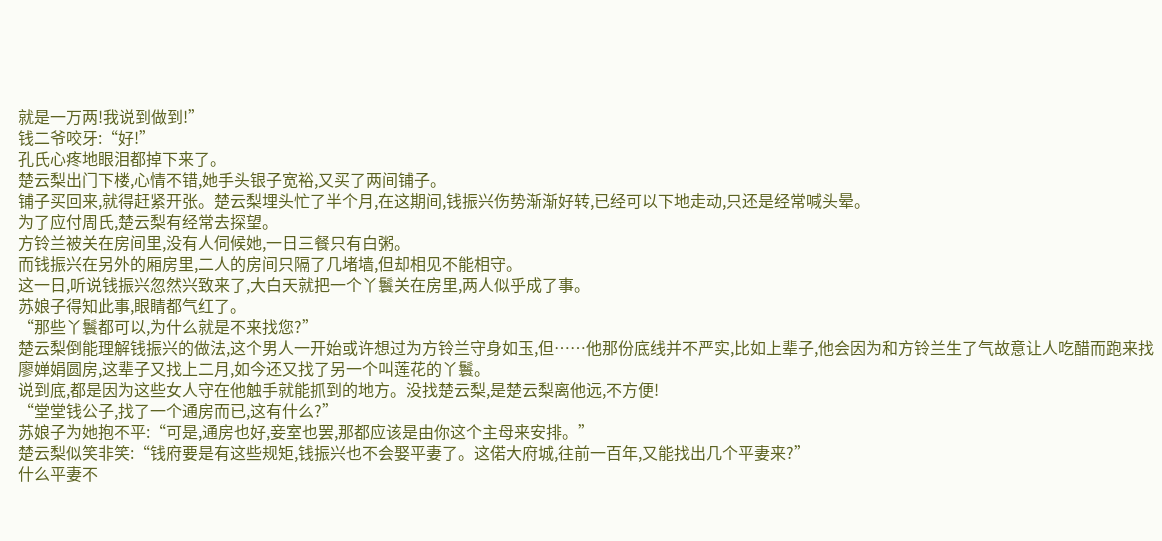就是一万两!我说到做到!”
钱二爷咬牙:“好!”
孔氏心疼地眼泪都掉下来了。
楚云梨出门下楼,心情不错,她手头银子宽裕,又买了两间铺子。
铺子买回来,就得赶紧开张。楚云梨埋头忙了半个月,在这期间,钱振兴伤势渐渐好转,已经可以下地走动,只还是经常喊头晕。
为了应付周氏,楚云梨有经常去探望。
方铃兰被关在房间里,没有人伺候她,一日三餐只有白粥。
而钱振兴在另外的厢房里,二人的房间只隔了几堵墙,但却相见不能相守。
这一日,听说钱振兴忽然兴致来了,大白天就把一个丫鬟关在房里,两人似乎成了事。
苏娘子得知此事,眼睛都气红了。
“那些丫鬟都可以,为什么就是不来找您?”
楚云梨倒能理解钱振兴的做法,这个男人一开始或许想过为方铃兰守身如玉,但……他那份底线并不严实,比如上辈子,他会因为和方铃兰生了气故意让人吃醋而跑来找廖婵娟圆房,这辈子又找上二月,如今还又找了另一个叫莲花的丫鬟。
说到底,都是因为这些女人守在他触手就能抓到的地方。没找楚云梨,是楚云梨离他远,不方便!
“堂堂钱公子,找了一个通房而已,这有什么?”
苏娘子为她抱不平:“可是,通房也好,妾室也罢,那都应该是由你这个主母来安排。”
楚云梨似笑非笑:“钱府要是有这些规矩,钱振兴也不会娶平妻了。这偌大府城,往前一百年,又能找出几个平妻来?”
什么平妻不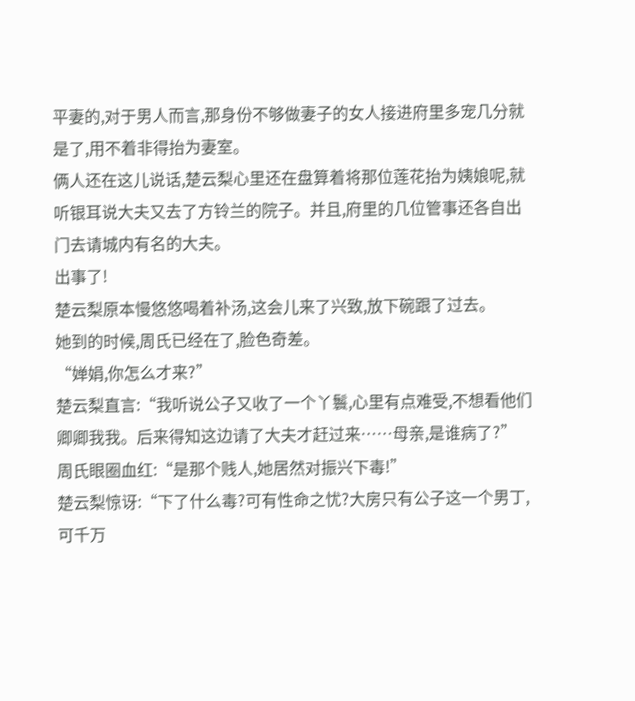平妻的,对于男人而言,那身份不够做妻子的女人接进府里多宠几分就是了,用不着非得抬为妻室。
俩人还在这儿说话,楚云梨心里还在盘算着将那位莲花抬为姨娘呢,就听银耳说大夫又去了方铃兰的院子。并且,府里的几位管事还各自出门去请城内有名的大夫。
出事了!
楚云梨原本慢悠悠喝着补汤,这会儿来了兴致,放下碗跟了过去。
她到的时候,周氏已经在了,脸色奇差。
“婵娟,你怎么才来?”
楚云梨直言:“我听说公子又收了一个丫鬟,心里有点难受,不想看他们卿卿我我。后来得知这边请了大夫才赶过来……母亲,是谁病了?”
周氏眼圈血红:“是那个贱人,她居然对振兴下毒!”
楚云梨惊讶:“下了什么毒?可有性命之忧?大房只有公子这一个男丁,可千万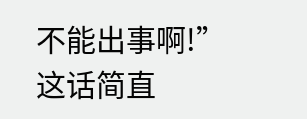不能出事啊!”
这话简直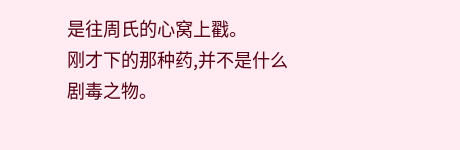是往周氏的心窝上戳。
刚才下的那种药,并不是什么剧毒之物。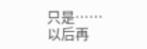只是……以后再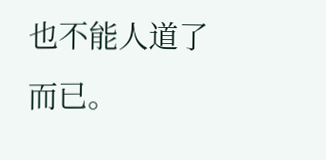也不能人道了而已。